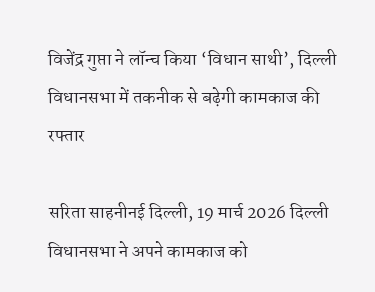विजेंद्र गुप्ता ने लॉन्च किया ‘विधान साथी’, दिल्ली विधानसभा में तकनीक से बढ़ेगी कामकाज की रफ्तार

सरिता साहनीनई दिल्ली, 19 मार्च 2026 दिल्ली विधानसभा ने अपने कामकाज को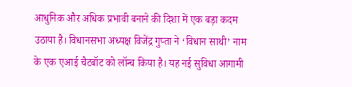आधुनिक और अधिक प्रभावी बनाने की दिशा में एक बड़ा कदम उठाया है। विधानसभा अध्यक्ष विजेंद्र गुप्ता ने ‘विधान साथी’ नाम के एक एआई चैटबॉट को लॉन्च किया है। यह नई सुविधा आगामी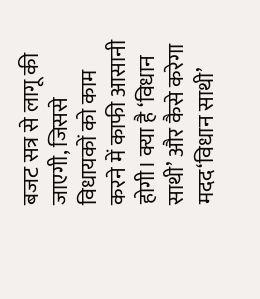बजट सत्र से लागू की जाएगी, जिससे विधायकों को काम करने में काफी आसानी होगी। क्या है ‘विधान साथी’ और कैसे करेगा मदद‘विधान साथी’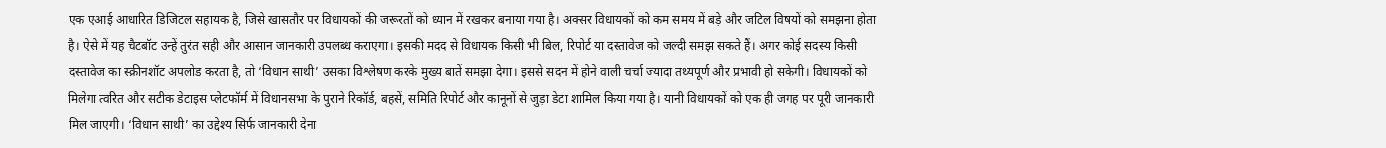एक एआई आधारित डिजिटल सहायक है, जिसे खासतौर पर विधायकों की जरूरतों को ध्यान में रखकर बनाया गया है। अक्सर विधायकों को कम समय में बड़े और जटिल विषयों को समझना होता है। ऐसे में यह चैटबॉट उन्हें तुरंत सही और आसान जानकारी उपलब्ध कराएगा। इसकी मदद से विधायक किसी भी बिल, रिपोर्ट या दस्तावेज को जल्दी समझ सकते हैं। अगर कोई सदस्य किसी दस्तावेज का स्क्रीनशॉट अपलोड करता है, तो ‘विधान साथी’ उसका विश्लेषण करके मुख्य बातें समझा देगा। इससे सदन में होने वाली चर्चा ज्यादा तथ्यपूर्ण और प्रभावी हो सकेगी। विधायकों को मिलेगा त्वरित और सटीक डेटाइस प्लेटफॉर्म में विधानसभा के पुराने रिकॉर्ड, बहसें, समिति रिपोर्ट और कानूनों से जुड़ा डेटा शामिल किया गया है। यानी विधायकों को एक ही जगह पर पूरी जानकारी मिल जाएगी। ‘विधान साथी’ का उद्देश्य सिर्फ जानकारी देना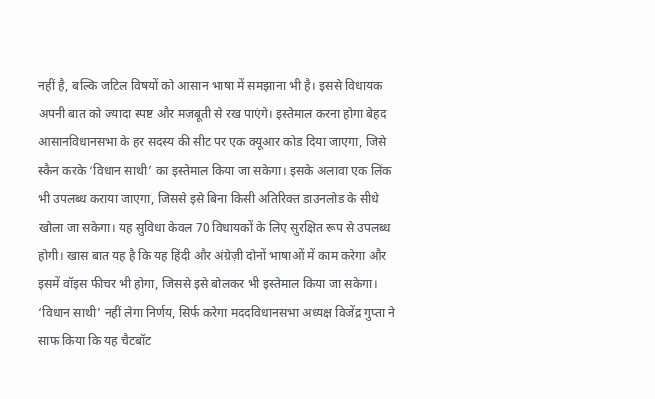नहीं है, बल्कि जटिल विषयों को आसान भाषा में समझाना भी है। इससे विधायक अपनी बात को ज्यादा स्पष्ट और मजबूती से रख पाएंगे। इस्तेमाल करना होगा बेहद आसानविधानसभा के हर सदस्य की सीट पर एक क्यूआर कोड दिया जाएगा, जिसे स्कैन करके ‘विधान साथी’ का इस्तेमाल किया जा सकेगा। इसके अलावा एक लिंक भी उपलब्ध कराया जाएगा, जिससे इसे बिना किसी अतिरिक्त डाउनलोड के सीधे खोला जा सकेगा। यह सुविधा केवल 70 विधायकों के लिए सुरक्षित रूप से उपलब्ध होगी। खास बात यह है कि यह हिंदी और अंग्रेज़ी दोनों भाषाओं में काम करेगा और इसमें वॉइस फीचर भी होगा, जिससे इसे बोलकर भी इस्तेमाल किया जा सकेगा। ‘विधान साथी’ नहीं लेगा निर्णय, सिर्फ करेगा मददविधानसभा अध्यक्ष विजेंद्र गुप्ता ने साफ किया कि यह चैटबॉट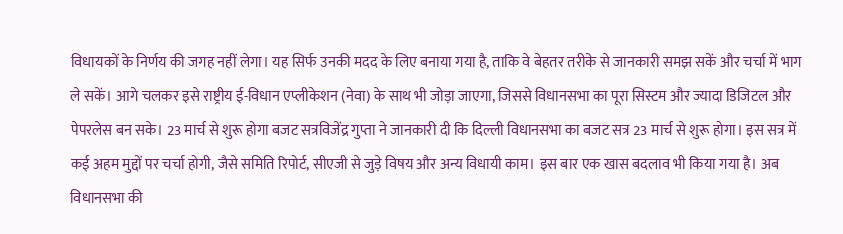विधायकों के निर्णय की जगह नहीं लेगा। यह सिर्फ उनकी मदद के लिए बनाया गया है, ताकि वे बेहतर तरीके से जानकारी समझ सकें और चर्चा में भाग ले सकें। आगे चलकर इसे राष्ट्रीय ई-विधान एप्लीकेशन (नेवा) के साथ भी जोड़ा जाएगा, जिससे विधानसभा का पूरा सिस्टम और ज्यादा डिजिटल और पेपरलेस बन सके। 23 मार्च से शुरू होगा बजट सत्रविजेंद्र गुप्ता ने जानकारी दी कि दिल्ली विधानसभा का बजट सत्र 23 मार्च से शुरू होगा। इस सत्र में कई अहम मुद्दों पर चर्चा होगी, जैसे समिति रिपोर्ट, सीएजी से जुड़े विषय और अन्य विधायी काम। इस बार एक खास बदलाव भी किया गया है। अब विधानसभा की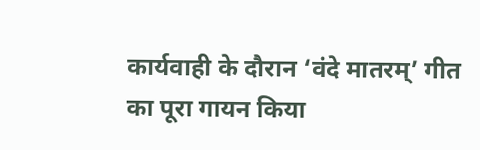कार्यवाही के दौरान ‘वंदे मातरम्’ गीत का पूरा गायन किया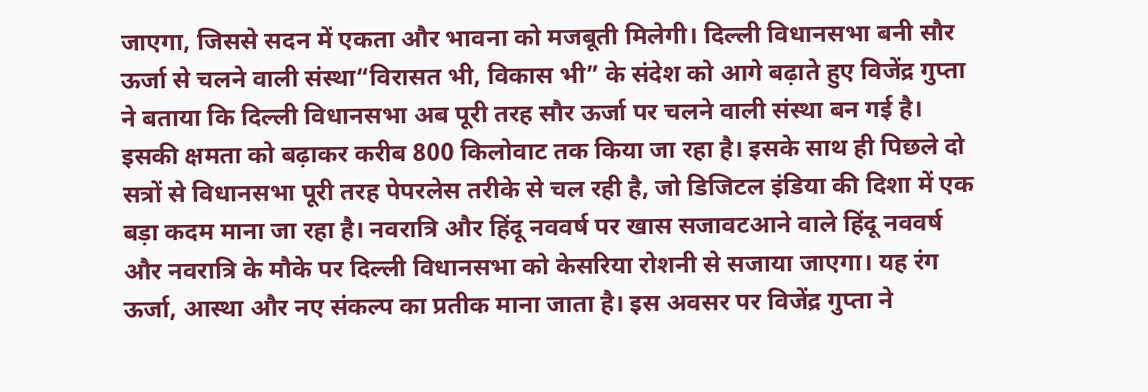जाएगा, जिससे सदन में एकता और भावना को मजबूती मिलेगी। दिल्ली विधानसभा बनी सौर ऊर्जा से चलने वाली संस्था“विरासत भी, विकास भी” के संदेश को आगे बढ़ाते हुए विजेंद्र गुप्ता ने बताया कि दिल्ली विधानसभा अब पूरी तरह सौर ऊर्जा पर चलने वाली संस्था बन गई है। इसकी क्षमता को बढ़ाकर करीब 800 किलोवाट तक किया जा रहा है। इसके साथ ही पिछले दो सत्रों से विधानसभा पूरी तरह पेपरलेस तरीके से चल रही है, जो डिजिटल इंडिया की दिशा में एक बड़ा कदम माना जा रहा है। नवरात्रि और हिंदू नववर्ष पर खास सजावटआने वाले हिंदू नववर्ष और नवरात्रि के मौके पर दिल्ली विधानसभा को केसरिया रोशनी से सजाया जाएगा। यह रंग ऊर्जा, आस्था और नए संकल्प का प्रतीक माना जाता है। इस अवसर पर विजेंद्र गुप्ता ने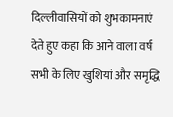दिल्लीवासियों को शुभकामनाएं देते हुए कहा कि आने वाला वर्ष सभी के लिए खुशियां और समृद्धि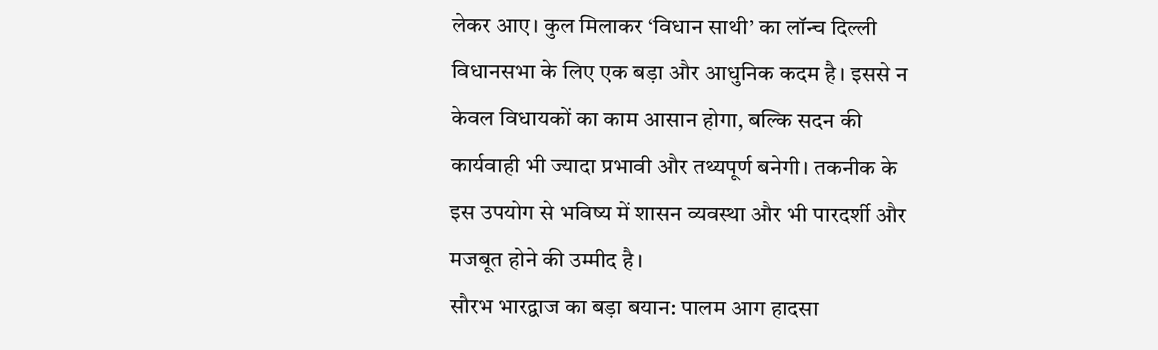लेकर आए। कुल मिलाकर ‘विधान साथी’ का लॉन्च दिल्ली विधानसभा के लिए एक बड़ा और आधुनिक कदम है। इससे न केवल विधायकों का काम आसान होगा, बल्कि सदन की कार्यवाही भी ज्यादा प्रभावी और तथ्यपूर्ण बनेगी। तकनीक के इस उपयोग से भविष्य में शासन व्यवस्था और भी पारदर्शी और मजबूत होने की उम्मीद है।
सौरभ भारद्वाज का बड़ा बयान: पालम आग हादसा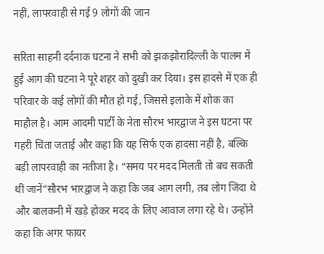नहीं, लापरवाही से गई 9 लोगों की जान

सरिता साहनी दर्दनाक घटना ने सभी को झकझोरादिल्ली के पालम में हुई आग की घटना ने पूरे शहर को दुखी कर दिया। इस हादसे में एक ही परिवार के कई लोगों की मौत हो गई, जिससे इलाके में शोक का माहौल है। आम आदमी पार्टी के नेता सौरभ भारद्वाज ने इस घटना पर गहरी चिंता जताई और कहा कि यह सिर्फ एक हादसा नहीं है, बल्कि बड़ी लापरवाही का नतीजा है। “समय पर मदद मिलती तो बच सकती थीं जानें”सौरभ भारद्वाज ने कहा कि जब आग लगी, तब लोग जिंदा थे और बालकनी में खड़े होकर मदद के लिए आवाज लगा रहे थे। उन्होंने कहा कि अगर फायर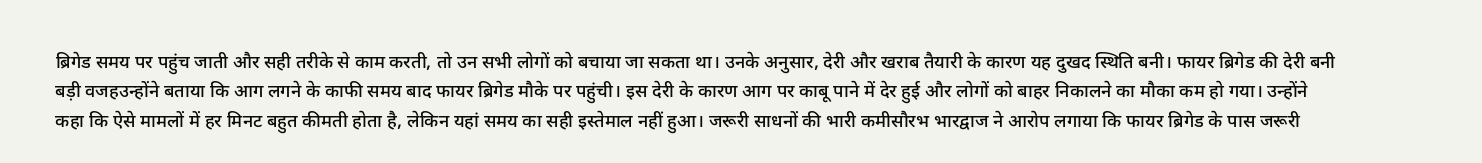ब्रिगेड समय पर पहुंच जाती और सही तरीके से काम करती, तो उन सभी लोगों को बचाया जा सकता था। उनके अनुसार, देरी और खराब तैयारी के कारण यह दुखद स्थिति बनी। फायर ब्रिगेड की देरी बनी बड़ी वजहउन्होंने बताया कि आग लगने के काफी समय बाद फायर ब्रिगेड मौके पर पहुंची। इस देरी के कारण आग पर काबू पाने में देर हुई और लोगों को बाहर निकालने का मौका कम हो गया। उन्होंने कहा कि ऐसे मामलों में हर मिनट बहुत कीमती होता है, लेकिन यहां समय का सही इस्तेमाल नहीं हुआ। जरूरी साधनों की भारी कमीसौरभ भारद्वाज ने आरोप लगाया कि फायर ब्रिगेड के पास जरूरी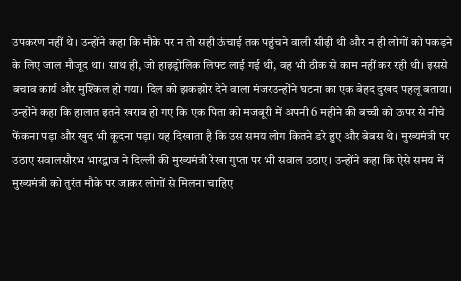उपकरण नहीं थे। उन्होंने कहा कि मौके पर न तो सही ऊंचाई तक पहुंचने वाली सीढ़ी थी और न ही लोगों को पकड़ने के लिए जाल मौजूद था। साथ ही, जो हाइड्रोलिक लिफ्ट लाई गई थी, वह भी ठीक से काम नहीं कर रही थी। इससे बचाव कार्य और मुश्किल हो गया। दिल को झकझोर देने वाला मंजरउन्होंने घटना का एक बेहद दुखद पहलू बताया। उन्होंने कहा कि हालात इतने खराब हो गए कि एक पिता को मजबूरी में अपनी 6 महीने की बच्ची को ऊपर से नीचे फेंकना पड़ा और खुद भी कूदना पड़ा। यह दिखाता है कि उस समय लोग कितने डरे हुए और बेबस थे। मुख्यमंत्री पर उठाए सवालसौरभ भारद्वाज ने दिल्ली की मुख्यमंत्री रेखा गुप्ता पर भी सवाल उठाए। उन्होंने कहा कि ऐसे समय में मुख्यमंत्री को तुरंत मौके पर जाकर लोगों से मिलना चाहिए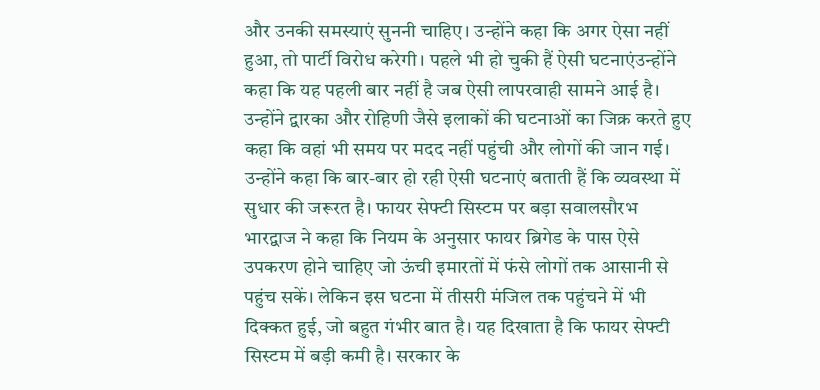और उनकी समस्याएं सुननी चाहिए। उन्होंने कहा कि अगर ऐसा नहीं हुआ, तो पार्टी विरोध करेगी। पहले भी हो चुकी हैं ऐसी घटनाएंउन्होंने कहा कि यह पहली बार नहीं है जब ऐसी लापरवाही सामने आई है। उन्होंने द्वारका और रोहिणी जैसे इलाकों की घटनाओं का जिक्र करते हुए कहा कि वहां भी समय पर मदद नहीं पहुंची और लोगों की जान गई। उन्होंने कहा कि बार-बार हो रही ऐसी घटनाएं बताती हैं कि व्यवस्था में सुधार की जरूरत है। फायर सेफ्टी सिस्टम पर बड़ा सवालसौरभ भारद्वाज ने कहा कि नियम के अनुसार फायर ब्रिगेड के पास ऐसे उपकरण होने चाहिए जो ऊंची इमारतों में फंसे लोगों तक आसानी से पहुंच सकें। लेकिन इस घटना में तीसरी मंजिल तक पहुंचने में भी दिक्कत हुई, जो बहुत गंभीर बात है। यह दिखाता है कि फायर सेफ्टी सिस्टम में बड़ी कमी है। सरकार के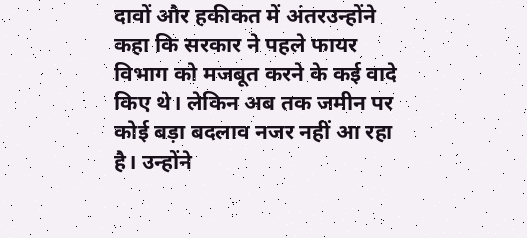दावों और हकीकत में अंतरउन्होंने कहा कि सरकार ने पहले फायर विभाग को मजबूत करने के कई वादे किए थे। लेकिन अब तक जमीन पर कोई बड़ा बदलाव नजर नहीं आ रहा है। उन्होंने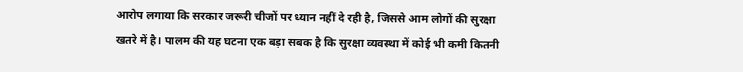आरोप लगाया कि सरकार जरूरी चीजों पर ध्यान नहीं दे रही है, जिससे आम लोगों की सुरक्षा खतरे में है। पालम की यह घटना एक बड़ा सबक है कि सुरक्षा व्यवस्था में कोई भी कमी कितनी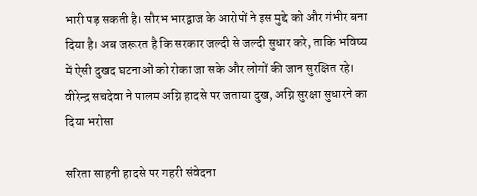भारी पड़ सकती है। सौरभ भारद्वाज के आरोपों ने इस मुद्दे को और गंभीर बना दिया है। अब जरूरत है कि सरकार जल्दी से जल्दी सुधार करे, ताकि भविष्य में ऐसी दुखद घटनाओं को रोका जा सके और लोगों की जान सुरक्षित रहे।
वीरेन्द्र सचदेवा ने पालम अग्नि हादसे पर जताया दुख, अग्नि सुरक्षा सुधारने का दिया भरोसा

सरिता साहनी हादसे पर गहरी संवेदना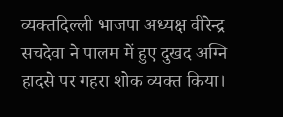व्यक्तदिल्ली भाजपा अध्यक्ष वीरेन्द्र सचदेवा ने पालम में हुए दुखद अग्नि हादसे पर गहरा शोक व्यक्त किया।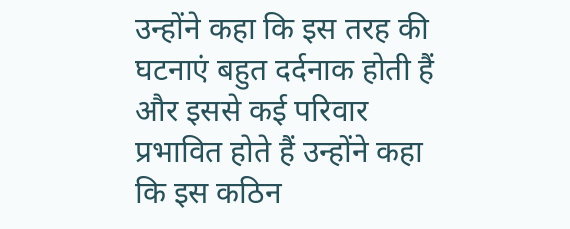उन्होंने कहा कि इस तरह की घटनाएं बहुत दर्दनाक होती हैं और इससे कई परिवार प्रभावित होते हैं उन्होंने कहा कि इस कठिन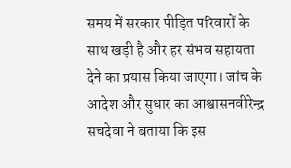समय में सरकार पीड़ित परिवारों के साथ खड़ी है और हर संभव सहायता देने का प्रयास किया जाएगा। जांच के आदेश और सुधार का आश्वासनवीरेन्द्र सचदेवा ने बताया कि इस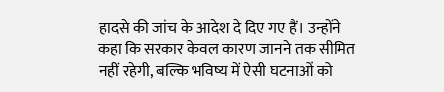हादसे की जांच के आदेश दे दिए गए हैं। उन्होंने कहा कि सरकार केवल कारण जानने तक सीमित नहीं रहेगी, बल्कि भविष्य में ऐसी घटनाओं को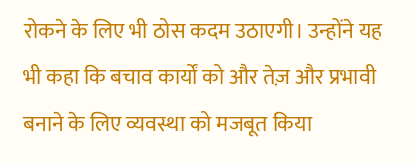रोकने के लिए भी ठोस कदम उठाएगी। उन्होंने यह भी कहा कि बचाव कार्यों को और तेज़ और प्रभावी बनाने के लिए व्यवस्था को मजबूत किया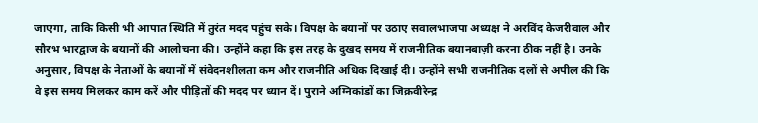जाएगा, ताकि किसी भी आपात स्थिति में तुरंत मदद पहुंच सके। विपक्ष के बयानों पर उठाए सवालभाजपा अध्यक्ष ने अरविंद केजरीवाल और सौरभ भारद्वाज के बयानों की आलोचना की। उन्होंने कहा कि इस तरह के दुखद समय में राजनीतिक बयानबाज़ी करना ठीक नहीं है। उनके अनुसार, विपक्ष के नेताओं के बयानों में संवेदनशीलता कम और राजनीति अधिक दिखाई दी। उन्होंने सभी राजनीतिक दलों से अपील की कि वे इस समय मिलकर काम करें और पीड़ितों की मदद पर ध्यान दें। पुराने अग्निकांडों का जिक्रवीरेन्द्र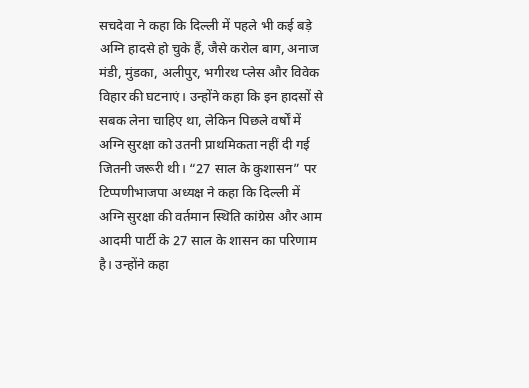सचदेवा ने कहा कि दिल्ली में पहले भी कई बड़े अग्नि हादसे हो चुके हैं, जैसे करोल बाग, अनाज मंडी, मुंडका, अलीपुर, भगीरथ प्लेस और विवेक विहार की घटनाएं। उन्होंने कहा कि इन हादसों से सबक लेना चाहिए था, लेकिन पिछले वर्षों में अग्नि सुरक्षा को उतनी प्राथमिकता नहीं दी गई जितनी जरूरी थी। “27 साल के कुशासन” पर टिप्पणीभाजपा अध्यक्ष ने कहा कि दिल्ली में अग्नि सुरक्षा की वर्तमान स्थिति कांग्रेस और आम आदमी पार्टी के 27 साल के शासन का परिणाम है। उन्होंने कहा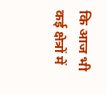कि आज भी कई क्षेत्रों में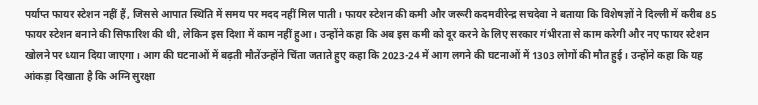पर्याप्त फायर स्टेशन नहीं हैं, जिससे आपात स्थिति में समय पर मदद नहीं मिल पाती। फायर स्टेशन की कमी और जरूरी कदमवीरेन्द्र सचदेवा ने बताया कि विशेषज्ञों ने दिल्ली में करीब 85 फायर स्टेशन बनाने की सिफारिश की थी, लेकिन इस दिशा में काम नहीं हुआ। उन्होंने कहा कि अब इस कमी को दूर करने के लिए सरकार गंभीरता से काम करेगी और नए फायर स्टेशन खोलने पर ध्यान दिया जाएगा। आग की घटनाओं में बढ़ती मौतेंउन्होंने चिंता जताते हुए कहा कि 2023-24 में आग लगने की घटनाओं में 1303 लोगों की मौत हुई। उन्होंने कहा कि यह आंकड़ा दिखाता है कि अग्नि सुरक्षा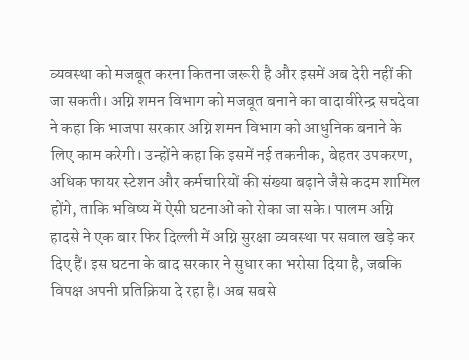व्यवस्था को मजबूत करना कितना जरूरी है और इसमें अब देरी नहीं की जा सकती। अग्नि शमन विभाग को मजबूत बनाने का वादावीरेन्द्र सचदेवा ने कहा कि भाजपा सरकार अग्नि शमन विभाग को आधुनिक बनाने के लिए काम करेगी। उन्होंने कहा कि इसमें नई तकनीक, बेहतर उपकरण, अधिक फायर स्टेशन और कर्मचारियों की संख्या बढ़ाने जैसे कदम शामिल होंगे, ताकि भविष्य में ऐसी घटनाओं को रोका जा सके। पालम अग्नि हादसे ने एक बार फिर दिल्ली में अग्नि सुरक्षा व्यवस्था पर सवाल खड़े कर दिए हैं। इस घटना के बाद सरकार ने सुधार का भरोसा दिया है, जबकि विपक्ष अपनी प्रतिक्रिया दे रहा है। अब सबसे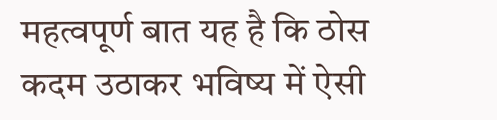महत्वपूर्ण बात यह है कि ठोस कदम उठाकर भविष्य में ऐसी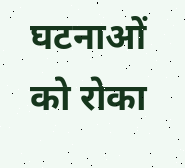घटनाओं को रोका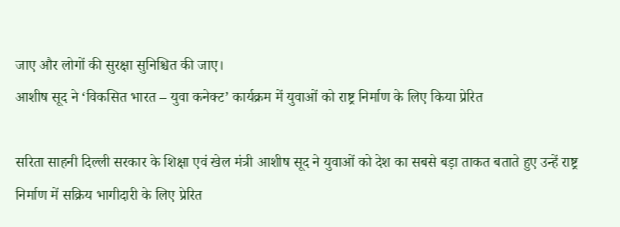जाए और लोगों की सुरक्षा सुनिश्चित की जाए।
आशीष सूद ने ‘विकसित भारत – युवा कनेक्ट’ कार्यक्रम में युवाओं को राष्ट्र निर्माण के लिए किया प्रेरित

सरिता साहनी दिल्ली सरकार के शिक्षा एवं खेल मंत्री आशीष सूद ने युवाओं को देश का सबसे बड़ा ताकत बताते हुए उन्हें राष्ट्र निर्माण में सक्रिय भागीदारी के लिए प्रेरित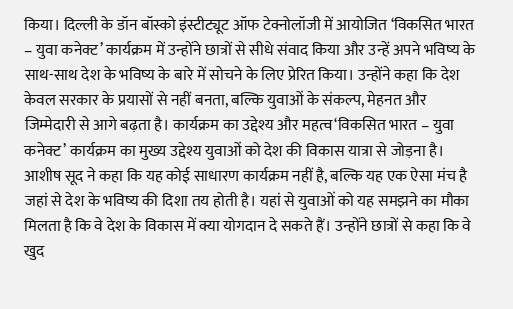किया। दिल्ली के डॉन बॉस्को इंस्टीट्यूट ऑफ टेक्नोलॉजी में आयोजित ‘विकसित भारत – युवा कनेक्ट’ कार्यक्रम में उन्होंने छात्रों से सीधे संवाद किया और उन्हें अपने भविष्य के साथ-साथ देश के भविष्य के बारे में सोचने के लिए प्रेरित किया। उन्होंने कहा कि देश केवल सरकार के प्रयासों से नहीं बनता, बल्कि युवाओं के संकल्प, मेहनत और जिम्मेदारी से आगे बढ़ता है। कार्यक्रम का उद्देश्य और महत्व‘विकसित भारत – युवा कनेक्ट’ कार्यक्रम का मुख्य उद्देश्य युवाओं को देश की विकास यात्रा से जोड़ना है। आशीष सूद ने कहा कि यह कोई साधारण कार्यक्रम नहीं है, बल्कि यह एक ऐसा मंच है जहां से देश के भविष्य की दिशा तय होती है। यहां से युवाओं को यह समझने का मौका मिलता है कि वे देश के विकास में क्या योगदान दे सकते हैं। उन्होंने छात्रों से कहा कि वे खुद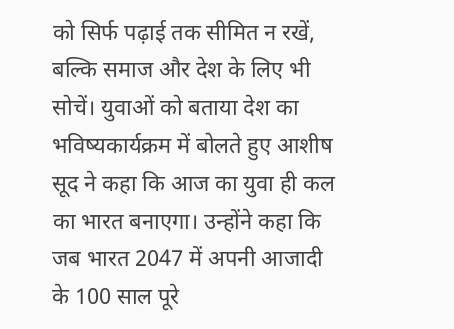को सिर्फ पढ़ाई तक सीमित न रखें, बल्कि समाज और देश के लिए भी सोचें। युवाओं को बताया देश का भविष्यकार्यक्रम में बोलते हुए आशीष सूद ने कहा कि आज का युवा ही कल का भारत बनाएगा। उन्होंने कहा कि जब भारत 2047 में अपनी आजादी के 100 साल पूरे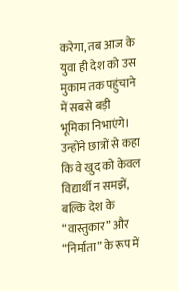करेगा, तब आज के युवा ही देश को उस मुकाम तक पहुंचाने में सबसे बड़ी भूमिका निभाएंगे। उन्होंने छात्रों से कहा कि वे खुद को केवल विद्यार्थी न समझें, बल्कि देश के “वास्तुकार” और “निर्माता” के रूप में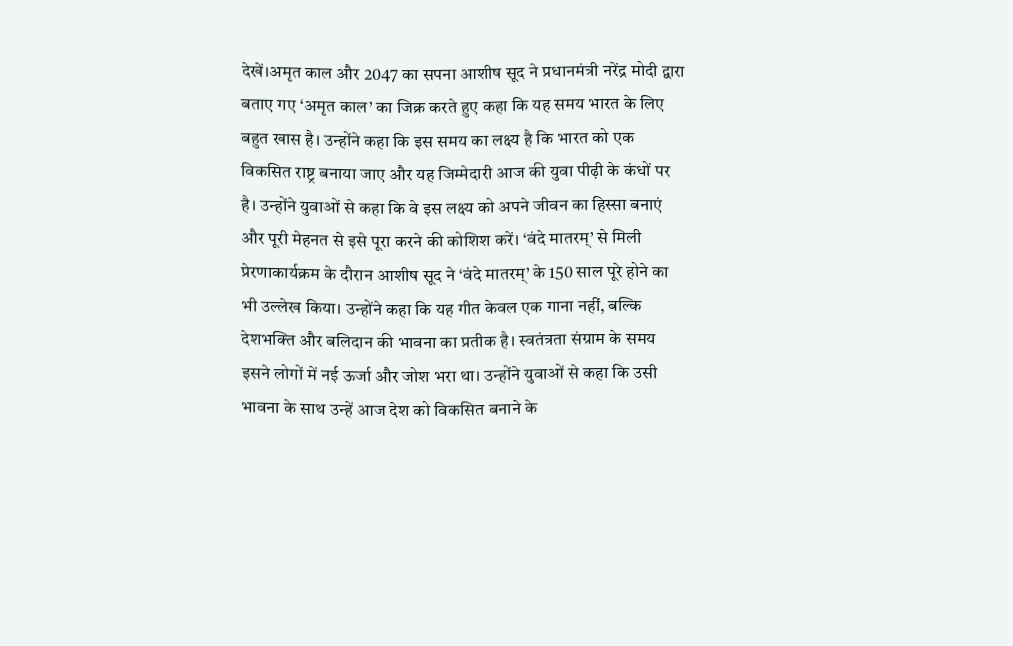देखें।अमृत काल और 2047 का सपना आशीष सूद ने प्रधानमंत्री नरेंद्र मोदी द्वारा बताए गए ‘अमृत काल’ का जिक्र करते हुए कहा कि यह समय भारत के लिए बहुत खास है। उन्होंने कहा कि इस समय का लक्ष्य है कि भारत को एक विकसित राष्ट्र बनाया जाए और यह जिम्मेदारी आज की युवा पीढ़ी के कंधों पर है। उन्होंने युवाओं से कहा कि वे इस लक्ष्य को अपने जीवन का हिस्सा बनाएं और पूरी मेहनत से इसे पूरा करने की कोशिश करें। ‘वंदे मातरम्’ से मिली प्रेरणाकार्यक्रम के दौरान आशीष सूद ने ‘वंदे मातरम्’ के 150 साल पूरे होने का भी उल्लेख किया। उन्होंने कहा कि यह गीत केवल एक गाना नहीं, बल्कि देशभक्ति और बलिदान की भावना का प्रतीक है। स्वतंत्रता संग्राम के समय इसने लोगों में नई ऊर्जा और जोश भरा था। उन्होंने युवाओं से कहा कि उसी भावना के साथ उन्हें आज देश को विकसित बनाने के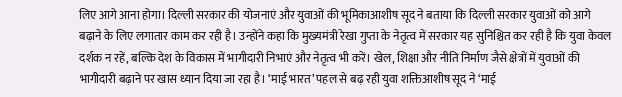लिए आगे आना होगा। दिल्ली सरकार की योजनाएं और युवाओं की भूमिकाआशीष सूद ने बताया कि दिल्ली सरकार युवाओं को आगे बढ़ाने के लिए लगातार काम कर रही है। उन्होंने कहा कि मुख्यमंत्री रेखा गुप्ता के नेतृत्व में सरकार यह सुनिश्चित कर रही है कि युवा केवल दर्शक न रहें, बल्कि देश के विकास में भागीदारी निभाएं और नेतृत्व भी करें। खेल, शिक्षा और नीति निर्माण जैसे क्षेत्रों में युवाओं की भागीदारी बढ़ाने पर खास ध्यान दिया जा रहा है। ‘माई भारत’ पहल से बढ़ रही युवा शक्तिआशीष सूद ने ‘माई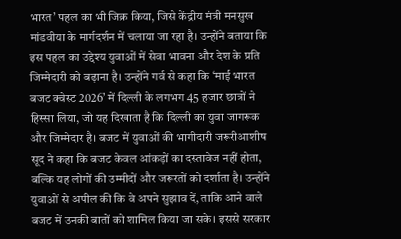भारत’ पहल का भी जिक्र किया, जिसे केंद्रीय मंत्री मनसुख मांडवीया के मार्गदर्शन में चलाया जा रहा है। उन्होंने बताया कि इस पहल का उद्देश्य युवाओं में सेवा भावना और देश के प्रति जिम्मेदारी को बढ़ाना है। उन्होंने गर्व से कहा कि ‘माई भारत बजट क्वेस्ट 2026’ में दिल्ली के लगभग 45 हजार छात्रों ने हिस्सा लिया, जो यह दिखाता है कि दिल्ली का युवा जागरूक और जिम्मेदार है। बजट में युवाओं की भागीदारी जरूरीआशीष सूद ने कहा कि बजट केवल आंकड़ों का दस्तावेज नहीं होता, बल्कि यह लोगों की उम्मीदों और जरूरतों को दर्शाता है। उन्होंने युवाओं से अपील की कि वे अपने सुझाव दें, ताकि आने वाले बजट में उनकी बातों को शामिल किया जा सके। इससे सरकार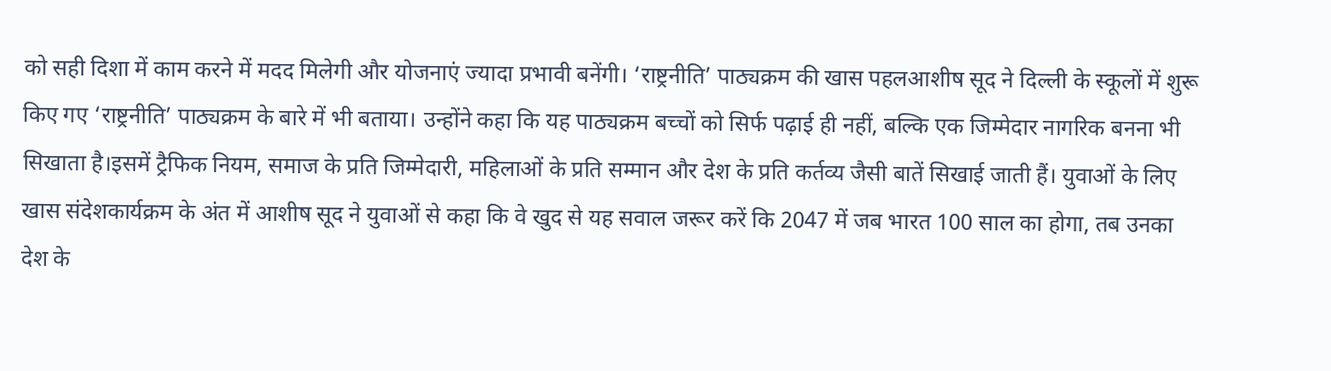को सही दिशा में काम करने में मदद मिलेगी और योजनाएं ज्यादा प्रभावी बनेंगी। ‘राष्ट्रनीति’ पाठ्यक्रम की खास पहलआशीष सूद ने दिल्ली के स्कूलों में शुरू किए गए ‘राष्ट्रनीति’ पाठ्यक्रम के बारे में भी बताया। उन्होंने कहा कि यह पाठ्यक्रम बच्चों को सिर्फ पढ़ाई ही नहीं, बल्कि एक जिम्मेदार नागरिक बनना भी सिखाता है।इसमें ट्रैफिक नियम, समाज के प्रति जिम्मेदारी, महिलाओं के प्रति सम्मान और देश के प्रति कर्तव्य जैसी बातें सिखाई जाती हैं। युवाओं के लिए खास संदेशकार्यक्रम के अंत में आशीष सूद ने युवाओं से कहा कि वे खुद से यह सवाल जरूर करें कि 2047 में जब भारत 100 साल का होगा, तब उनका देश के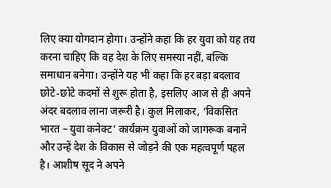लिए क्या योगदान होगा। उन्होंने कहा कि हर युवा को यह तय करना चाहिए कि वह देश के लिए समस्या नहीं, बल्कि समाधान बनेगा। उन्होंने यह भी कहा कि हर बड़ा बदलाव छोटे-छोटे कदमों से शुरू होता है, इसलिए आज से ही अपने अंदर बदलाव लाना जरूरी है। कुल मिलाकर, ‘विकसित भारत – युवा कनेक्ट’ कार्यक्रम युवाओं को जागरूक बनाने और उन्हें देश के विकास से जोड़ने की एक महत्वपूर्ण पहल है। आशीष सूद ने अपने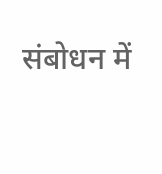संबोधन में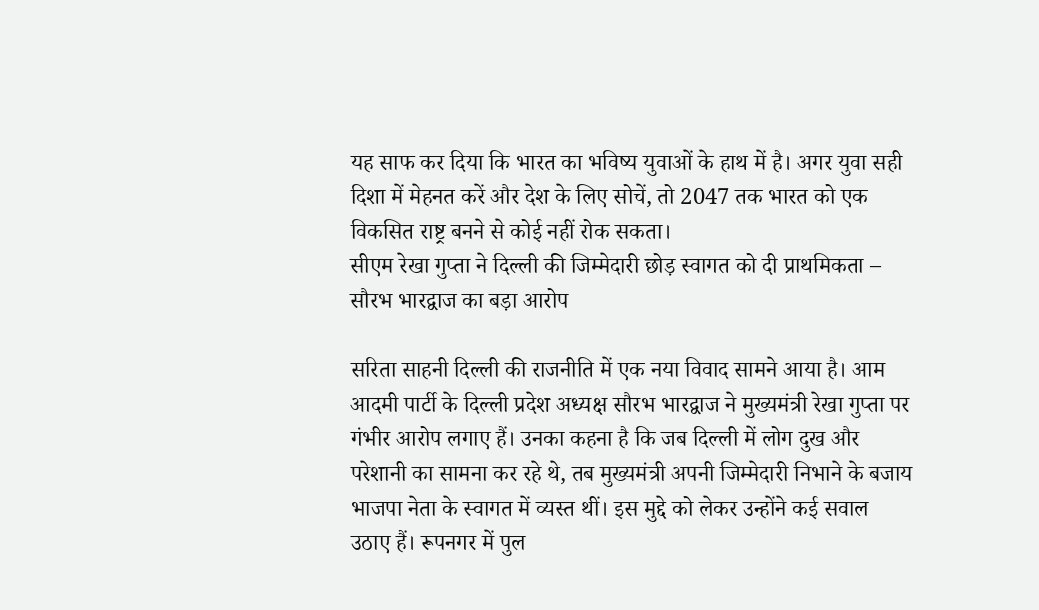यह साफ कर दिया कि भारत का भविष्य युवाओं के हाथ में है। अगर युवा सही दिशा में मेहनत करें और देश के लिए सोचें, तो 2047 तक भारत को एक विकसित राष्ट्र बनने से कोई नहीं रोक सकता।
सीएम रेखा गुप्ता ने दिल्ली की जिम्मेदारी छोड़ स्वागत को दी प्राथमिकता – सौरभ भारद्वाज का बड़ा आरोप

सरिता साहनी दिल्ली की राजनीति में एक नया विवाद सामने आया है। आम आदमी पार्टी के दिल्ली प्रदेश अध्यक्ष सौरभ भारद्वाज ने मुख्यमंत्री रेखा गुप्ता पर गंभीर आरोप लगाए हैं। उनका कहना है कि जब दिल्ली में लोग दुख और परेशानी का सामना कर रहे थे, तब मुख्यमंत्री अपनी जिम्मेदारी निभाने के बजाय भाजपा नेता के स्वागत में व्यस्त थीं। इस मुद्दे को लेकर उन्होंने कई सवाल उठाए हैं। रूपनगर में पुल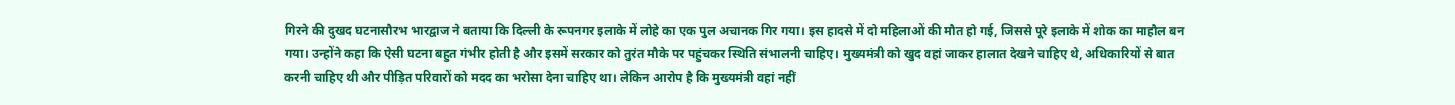गिरने की दुखद घटनासौरभ भारद्वाज ने बताया कि दिल्ली के रूपनगर इलाके में लोहे का एक पुल अचानक गिर गया। इस हादसे में दो महिलाओं की मौत हो गई, जिससे पूरे इलाके में शोक का माहौल बन गया। उन्होंने कहा कि ऐसी घटना बहुत गंभीर होती है और इसमें सरकार को तुरंत मौके पर पहुंचकर स्थिति संभालनी चाहिए। मुख्यमंत्री को खुद वहां जाकर हालात देखने चाहिए थे, अधिकारियों से बात करनी चाहिए थी और पीड़ित परिवारों को मदद का भरोसा देना चाहिए था। लेकिन आरोप है कि मुख्यमंत्री वहां नहीं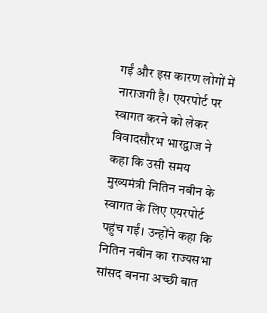गईं और इस कारण लोगों में नाराजगी है। एयरपोर्ट पर स्वागत करने को लेकर विवादसौरभ भारद्वाज ने कहा कि उसी समय मुख्यमंत्री नितिन नबीन के स्वागत के लिए एयरपोर्ट पहुंच गईं। उन्होंने कहा कि नितिन नबीन का राज्यसभा सांसद बनना अच्छी बात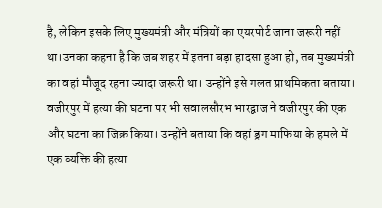है, लेकिन इसके लिए मुख्यमंत्री और मंत्रियों का एयरपोर्ट जाना जरूरी नहीं था।उनका कहना है कि जब शहर में इतना बड़ा हादसा हुआ हो, तब मुख्यमंत्री का वहां मौजूद रहना ज्यादा जरूरी था। उन्होंने इसे गलत प्राथमिकता बताया। वजीरपुर में हत्या की घटना पर भी सवालसौरभ भारद्वाज ने वजीरपुर की एक और घटना का जिक्र किया। उन्होंने बताया कि वहां ड्रग माफिया के हमले में एक व्यक्ति की हत्या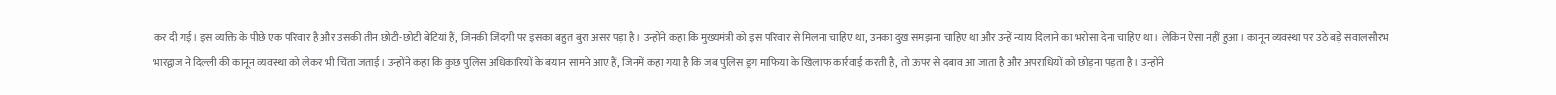कर दी गई। इस व्यक्ति के पीछे एक परिवार है और उसकी तीन छोटी-छोटी बेटियां हैं, जिनकी जिंदगी पर इसका बहुत बुरा असर पड़ा है। उन्होंने कहा कि मुख्यमंत्री को इस परिवार से मिलना चाहिए था, उनका दुख समझना चाहिए था और उन्हें न्याय दिलाने का भरोसा देना चाहिए था। लेकिन ऐसा नहीं हुआ। कानून व्यवस्था पर उठे बड़े सवालसौरभ भारद्वाज ने दिल्ली की कानून व्यवस्था को लेकर भी चिंता जताई। उन्होंने कहा कि कुछ पुलिस अधिकारियों के बयान सामने आए हैं, जिनमें कहा गया है कि जब पुलिस ड्रग माफिया के खिलाफ कार्रवाई करती है, तो ऊपर से दबाव आ जाता है और अपराधियों को छोड़ना पड़ता है। उन्होंने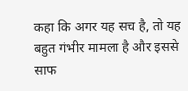कहा कि अगर यह सच है, तो यह बहुत गंभीर मामला है और इससे साफ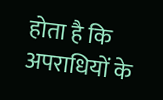होता है कि अपराधियों के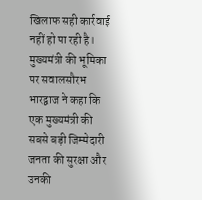खिलाफ सही कार्रवाई नहीं हो पा रही है। मुख्यमंत्री की भूमिका पर सवालसौरभ भारद्वाज ने कहा कि एक मुख्यमंत्री की सबसे बड़ी जिम्मेदारी जनता की सुरक्षा और उनकी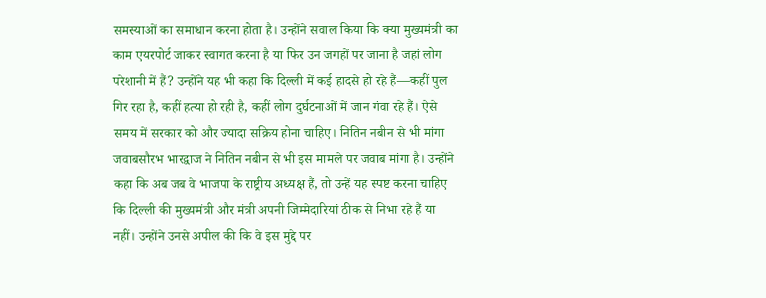समस्याओं का समाधान करना होता है। उन्होंने सवाल किया कि क्या मुख्यमंत्री का काम एयरपोर्ट जाकर स्वागत करना है या फिर उन जगहों पर जाना है जहां लोग परेशानी में हैं? उन्होंने यह भी कहा कि दिल्ली में कई हादसे हो रहे हैं—कहीं पुल गिर रहा है, कहीं हत्या हो रही है, कहीं लोग दुर्घटनाओं में जान गंवा रहे हैं। ऐसे समय में सरकार को और ज्यादा सक्रिय होना चाहिए। नितिन नबीन से भी मांगा जवाबसौरभ भारद्वाज ने नितिन नबीन से भी इस मामले पर जवाब मांगा है। उन्होंने कहा कि अब जब वे भाजपा के राष्ट्रीय अध्यक्ष हैं, तो उन्हें यह स्पष्ट करना चाहिए कि दिल्ली की मुख्यमंत्री और मंत्री अपनी जिम्मेदारियां ठीक से निभा रहे हैं या नहीं। उन्होंने उनसे अपील की कि वे इस मुद्दे पर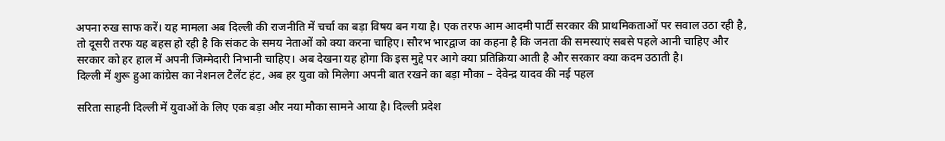अपना रुख साफ करें। यह मामला अब दिल्ली की राजनीति में चर्चा का बड़ा विषय बन गया है। एक तरफ आम आदमी पार्टी सरकार की प्राथमिकताओं पर सवाल उठा रही है, तो दूसरी तरफ यह बहस हो रही है कि संकट के समय नेताओं को क्या करना चाहिए। सौरभ भारद्वाज का कहना है कि जनता की समस्याएं सबसे पहले आनी चाहिए और सरकार को हर हाल में अपनी जिम्मेदारी निभानी चाहिए। अब देखना यह होगा कि इस मुद्दे पर आगे क्या प्रतिक्रिया आती है और सरकार क्या कदम उठाती है।
दिल्ली में शुरू हुआ कांग्रेस का नेशनल टैलेंट हंट, अब हर युवा को मिलेगा अपनी बात रखने का बड़ा मौका – देवेन्द्र यादव की नई पहल

सरिता साहनी दिल्ली में युवाओं के लिए एक बड़ा और नया मौका सामने आया है। दिल्ली प्रदेश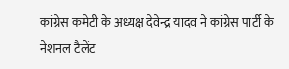कांग्रेस कमेटी के अध्यक्ष देवेन्द्र यादव ने कांग्रेस पार्टी के नेशनल टैलेंट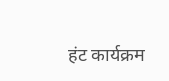हंट कार्यक्रम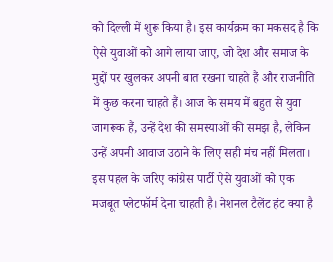को दिल्ली में शुरू किया है। इस कार्यक्रम का मकसद है कि ऐसे युवाओं को आगे लाया जाए, जो देश और समाज के मुद्दों पर खुलकर अपनी बात रखना चाहते हैं और राजनीति में कुछ करना चाहते हैं। आज के समय में बहुत से युवा जागरूक हैं, उन्हें देश की समस्याओं की समझ है, लेकिन उन्हें अपनी आवाज उठाने के लिए सही मंच नहीं मिलता। इस पहल के जरिए कांग्रेस पार्टी ऐसे युवाओं को एक मजबूत प्लेटफॉर्म देना चाहती है। नेशनल टैलेंट हंट क्या है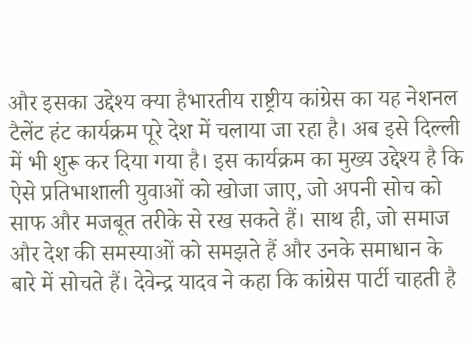और इसका उद्देश्य क्या हैभारतीय राष्ट्रीय कांग्रेस का यह नेशनल टैलेंट हंट कार्यक्रम पूरे देश में चलाया जा रहा है। अब इसे दिल्ली में भी शुरू कर दिया गया है। इस कार्यक्रम का मुख्य उद्देश्य है कि ऐसे प्रतिभाशाली युवाओं को खोजा जाए, जो अपनी सोच को साफ और मजबूत तरीके से रख सकते हैं। साथ ही, जो समाज और देश की समस्याओं को समझते हैं और उनके समाधान के बारे में सोचते हैं। देवेन्द्र यादव ने कहा कि कांग्रेस पार्टी चाहती है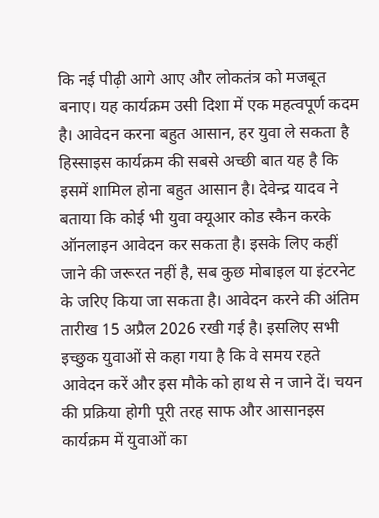कि नई पीढ़ी आगे आए और लोकतंत्र को मजबूत बनाए। यह कार्यक्रम उसी दिशा में एक महत्वपूर्ण कदम है। आवेदन करना बहुत आसान, हर युवा ले सकता है हिस्साइस कार्यक्रम की सबसे अच्छी बात यह है कि इसमें शामिल होना बहुत आसान है। देवेन्द्र यादव ने बताया कि कोई भी युवा क्यूआर कोड स्कैन करके ऑनलाइन आवेदन कर सकता है। इसके लिए कहीं जाने की जरूरत नहीं है, सब कुछ मोबाइल या इंटरनेट के जरिए किया जा सकता है। आवेदन करने की अंतिम तारीख 15 अप्रैल 2026 रखी गई है। इसलिए सभी इच्छुक युवाओं से कहा गया है कि वे समय रहते आवेदन करें और इस मौके को हाथ से न जाने दें। चयन की प्रक्रिया होगी पूरी तरह साफ और आसानइस कार्यक्रम में युवाओं का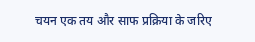चयन एक तय और साफ प्रक्रिया के जरिए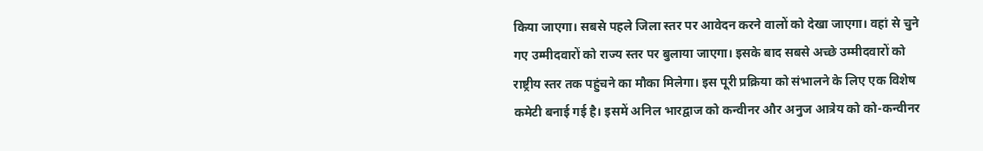किया जाएगा। सबसे पहले जिला स्तर पर आवेदन करने वालों को देखा जाएगा। वहां से चुने गए उम्मीदवारों को राज्य स्तर पर बुलाया जाएगा। इसके बाद सबसे अच्छे उम्मीदवारों को राष्ट्रीय स्तर तक पहुंचने का मौका मिलेगा। इस पूरी प्रक्रिया को संभालने के लिए एक विशेष कमेटी बनाई गई है। इसमें अनिल भारद्वाज को कन्वीनर और अनुज आत्रेय को को-कन्वीनर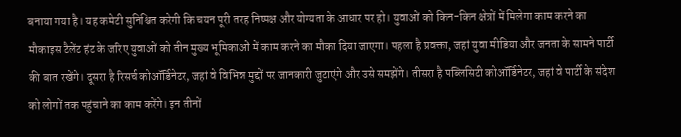बनाया गया है। यह कमेटी सुनिश्चित करेगी कि चयन पूरी तरह निष्पक्ष और योग्यता के आधार पर हो। युवाओं को किन-किन क्षेत्रों में मिलेगा काम करने का मौकाइस टैलेंट हंट के जरिए युवाओं को तीन मुख्य भूमिकाओं में काम करने का मौका दिया जाएगा। पहला है प्रवक्ता, जहां युवा मीडिया और जनता के सामने पार्टी की बात रखेंगे। दूसरा है रिसर्च कोऑर्डिनेटर, जहां वे विभिन्न मुद्दों पर जानकारी जुटाएंगे और उसे समझेंगे। तीसरा है पब्लिसिटी कोऑर्डिनेटर, जहां वे पार्टी के संदेश को लोगों तक पहुंचाने का काम करेंगे। इन तीनों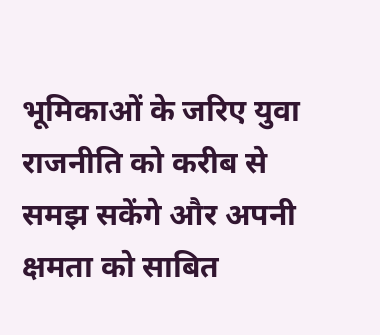भूमिकाओं के जरिए युवा राजनीति को करीब से समझ सकेंगे और अपनी क्षमता को साबित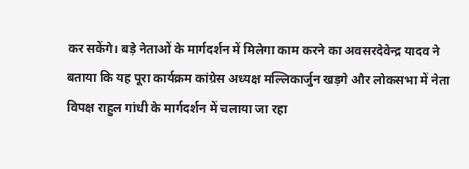कर सकेंगे। बड़े नेताओं के मार्गदर्शन में मिलेगा काम करने का अवसरदेवेन्द्र यादव ने बताया कि यह पूरा कार्यक्रम कांग्रेस अध्यक्ष मल्लिकार्जुन खड़गे और लोकसभा में नेता विपक्ष राहुल गांधी के मार्गदर्शन में चलाया जा रहा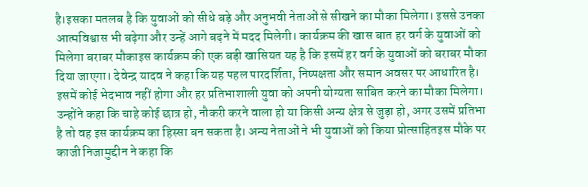है।इसका मतलब है कि युवाओं को सीधे बड़े और अनुभवी नेताओं से सीखने का मौका मिलेगा। इससे उनका आत्मविश्वास भी बढ़ेगा और उन्हें आगे बढ़ने में मदद मिलेगी। कार्यक्रम की खास बात हर वर्ग के युवाओं को मिलेगा बराबर मौकाइस कार्यक्रम की एक बड़ी खासियत यह है कि इसमें हर वर्ग के युवाओं को बराबर मौका दिया जाएगा। देवेन्द्र यादव ने कहा कि यह पहल पारदर्शिता, निष्पक्षता और समान अवसर पर आधारित है। इसमें कोई भेदभाव नहीं होगा और हर प्रतिभाशाली युवा को अपनी योग्यता साबित करने का मौका मिलेगा। उन्होंने कहा कि चाहे कोई छात्र हो, नौकरी करने वाला हो या किसी अन्य क्षेत्र से जुड़ा हो, अगर उसमें प्रतिभा है तो वह इस कार्यक्रम का हिस्सा बन सकता है। अन्य नेताओं ने भी युवाओं को किया प्रोत्साहितइस मौके पर काजी निजामुद्दीन ने कहा कि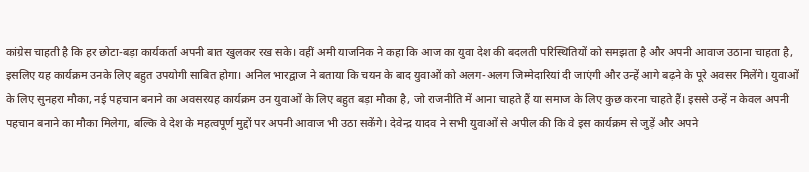कांग्रेस चाहती है कि हर छोटा-बड़ा कार्यकर्ता अपनी बात खुलकर रख सके। वहीं अमी याजनिक ने कहा कि आज का युवा देश की बदलती परिस्थितियों को समझता है और अपनी आवाज उठाना चाहता है, इसलिए यह कार्यक्रम उनके लिए बहुत उपयोगी साबित होगा। अनिल भारद्वाज ने बताया कि चयन के बाद युवाओं को अलग-अलग जिम्मेदारियां दी जाएंगी और उन्हें आगे बढ़ने के पूरे अवसर मिलेंगे। युवाओं के लिए सुनहरा मौका, नई पहचान बनाने का अवसरयह कार्यक्रम उन युवाओं के लिए बहुत बड़ा मौका है, जो राजनीति में आना चाहते हैं या समाज के लिए कुछ करना चाहते हैं। इससे उन्हें न केवल अपनी पहचान बनाने का मौका मिलेगा, बल्कि वे देश के महत्वपूर्ण मुद्दों पर अपनी आवाज भी उठा सकेंगे। देवेन्द्र यादव ने सभी युवाओं से अपील की कि वे इस कार्यक्रम से जुड़ें और अपने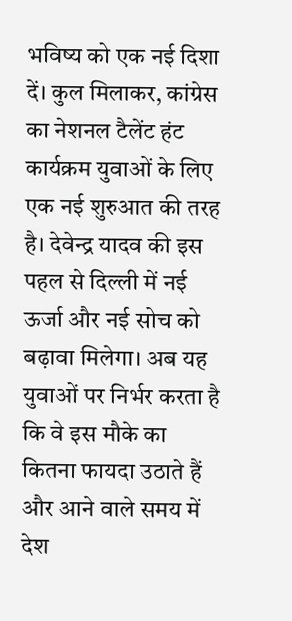भविष्य को एक नई दिशा दें। कुल मिलाकर, कांग्रेस का नेशनल टैलेंट हंट कार्यक्रम युवाओं के लिए एक नई शुरुआत की तरह है। देवेन्द्र यादव की इस पहल से दिल्ली में नई ऊर्जा और नई सोच को बढ़ावा मिलेगा। अब यह युवाओं पर निर्भर करता है कि वे इस मौके का कितना फायदा उठाते हैं और आने वाले समय में देश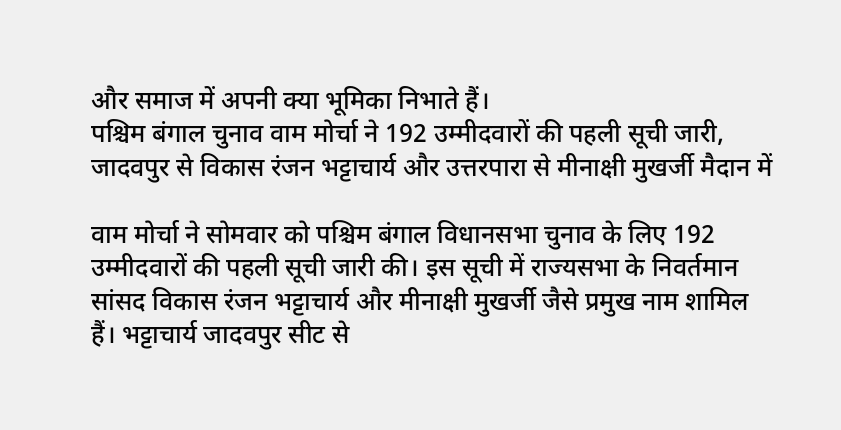और समाज में अपनी क्या भूमिका निभाते हैं।
पश्चिम बंगाल चुनाव वाम मोर्चा ने 192 उम्मीदवारों की पहली सूची जारी, जादवपुर से विकास रंजन भट्टाचार्य और उत्तरपारा से मीनाक्षी मुखर्जी मैदान में

वाम मोर्चा ने सोमवार को पश्चिम बंगाल विधानसभा चुनाव के लिए 192 उम्मीदवारों की पहली सूची जारी की। इस सूची में राज्यसभा के निवर्तमान सांसद विकास रंजन भट्टाचार्य और मीनाक्षी मुखर्जी जैसे प्रमुख नाम शामिल हैं। भट्टाचार्य जादवपुर सीट से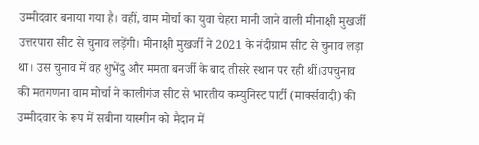उम्मीदवार बनाया गया है। वहीं, वाम मोर्चा का युवा चेहरा मानी जाने वाली मीनाक्षी मुखर्जी उत्तरपारा सीट से चुनाव लड़ेंगी। मीनाक्षी मुखर्जी ने 2021 के नंदीग्राम सीट से चुनाव लड़ा था। उस चुनाव में वह शुभेंदु और ममता बनर्जी के बाद तीसरे स्थान पर रही थीं।उपचुनाव की मतगणना वाम मोर्चा ने कालीगंज सीट से भारतीय कम्युनिस्ट पार्टी (मार्क्सवादी) की उम्मीदवार के रूप में सबीना यास्मीन को मैदान में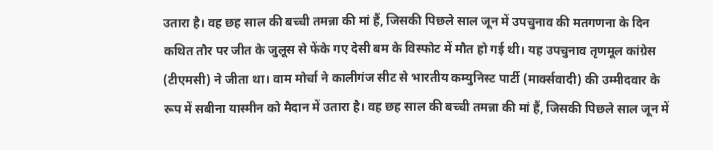उतारा है। वह छह साल की बच्ची तमन्ना की मां हैं, जिसकी पिछले साल जून में उपचुनाव की मतगणना के दिन कथित तौर पर जीत के जुलूस से फेंके गए देसी बम के विस्फोट में मौत हो गई थी। यह उपचुनाव तृणमूल कांग्रेस (टीएमसी) ने जीता था। वाम मोर्चा ने कालीगंज सीट से भारतीय कम्युनिस्ट पार्टी (मार्क्सवादी) की उम्मीदवार के रूप में सबीना यास्मीन को मैदान में उतारा है। वह छह साल की बच्ची तमन्ना की मां हैं, जिसकी पिछले साल जून में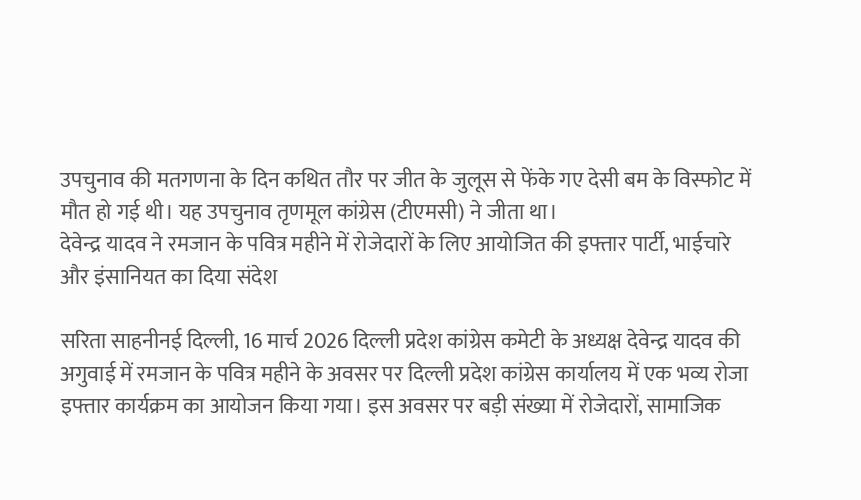उपचुनाव की मतगणना के दिन कथित तौर पर जीत के जुलूस से फेंके गए देसी बम के विस्फोट में मौत हो गई थी। यह उपचुनाव तृणमूल कांग्रेस (टीएमसी) ने जीता था।
देवेन्द्र यादव ने रमजान के पवित्र महीने में रोजेदारों के लिए आयोजित की इफ्तार पार्टी, भाईचारे और इंसानियत का दिया संदेश

सरिता साहनीनई दिल्ली, 16 मार्च 2026 दिल्ली प्रदेश कांग्रेस कमेटी के अध्यक्ष देवेन्द्र यादव की अगुवाई में रमजान के पवित्र महीने के अवसर पर दिल्ली प्रदेश कांग्रेस कार्यालय में एक भव्य रोजा इफ्तार कार्यक्रम का आयोजन किया गया। इस अवसर पर बड़ी संख्या में रोजेदारों, सामाजिक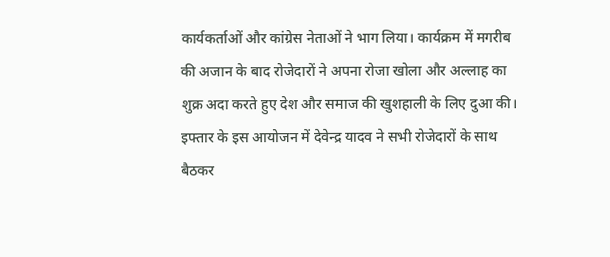कार्यकर्ताओं और कांग्रेस नेताओं ने भाग लिया। कार्यक्रम में मगरीब की अजान के बाद रोजेदारों ने अपना रोजा खोला और अल्लाह का शुक्र अदा करते हुए देश और समाज की खुशहाली के लिए दुआ की। इफ्तार के इस आयोजन में देवेन्द्र यादव ने सभी रोजेदारों के साथ बैठकर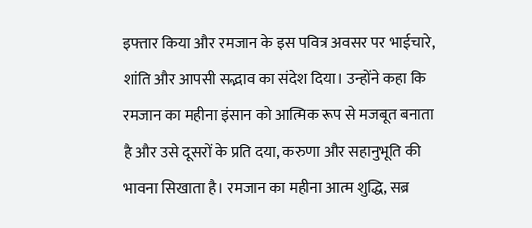इफ्तार किया और रमजान के इस पवित्र अवसर पर भाईचारे, शांति और आपसी सद्भाव का संदेश दिया। उन्होंने कहा कि रमजान का महीना इंसान को आत्मिक रूप से मजबूत बनाता है और उसे दूसरों के प्रति दया, करुणा और सहानुभूति की भावना सिखाता है। रमजान का महीना आत्म शुद्धि, सब्र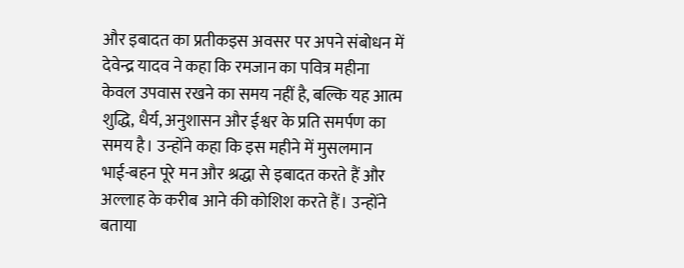और इबादत का प्रतीकइस अवसर पर अपने संबोधन में देवेन्द्र यादव ने कहा कि रमजान का पवित्र महीना केवल उपवास रखने का समय नहीं है, बल्कि यह आत्म शुद्धि, धैर्य, अनुशासन और ईश्वर के प्रति समर्पण का समय है। उन्होंने कहा कि इस महीने में मुसलमान भाई-बहन पूरे मन और श्रद्धा से इबादत करते हैं और अल्लाह के करीब आने की कोशिश करते हैं। उन्होंने बताया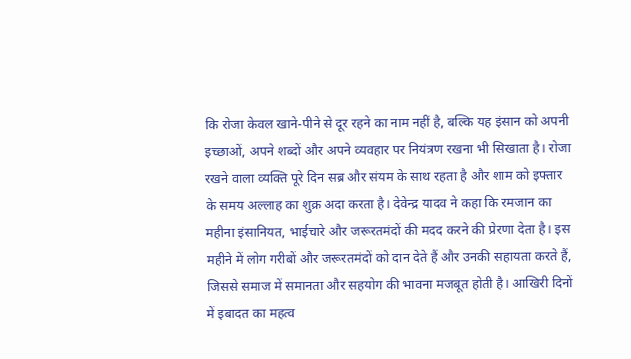कि रोजा केवल खाने-पीने से दूर रहने का नाम नहीं है, बल्कि यह इंसान को अपनी इच्छाओं, अपने शब्दों और अपने व्यवहार पर नियंत्रण रखना भी सिखाता है। रोजा रखने वाला व्यक्ति पूरे दिन सब्र और संयम के साथ रहता है और शाम को इफ्तार के समय अल्लाह का शुक्र अदा करता है। देवेन्द्र यादव ने कहा कि रमजान का महीना इंसानियत, भाईचारे और जरूरतमंदों की मदद करने की प्रेरणा देता है। इस महीने में लोग गरीबों और जरूरतमंदों को दान देते हैं और उनकी सहायता करते हैं, जिससे समाज में समानता और सहयोग की भावना मजबूत होती है। आखिरी दिनों में इबादत का महत्व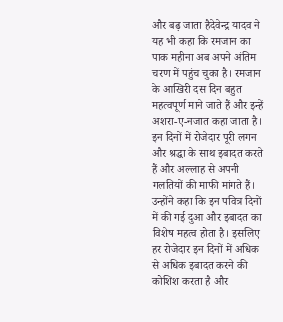और बढ़ जाता हैदेवेन्द्र यादव ने यह भी कहा कि रमजान का पाक महीना अब अपने अंतिम चरण में पहुंच चुका है। रमजान के आखिरी दस दिन बहुत महत्वपूर्ण माने जाते हैं और इन्हें अशरा-ए-नजात कहा जाता है। इन दिनों में रोजेदार पूरी लगन और श्रद्धा के साथ इबादत करते हैं और अल्लाह से अपनी गलतियों की माफी मांगते हैं। उन्होंने कहा कि इन पवित्र दिनों में की गई दुआ और इबादत का विशेष महत्व होता है। इसलिए हर रोजेदार इन दिनों में अधिक से अधिक इबादत करने की कोशिश करता है और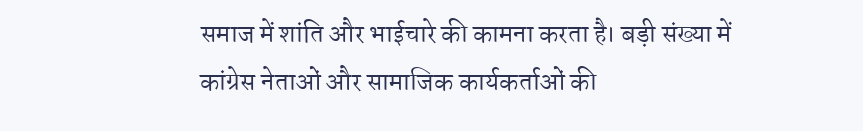समाज में शांति और भाईचारे की कामना करता है। बड़ी संख्या में कांग्रेस नेताओं और सामाजिक कार्यकर्ताओं की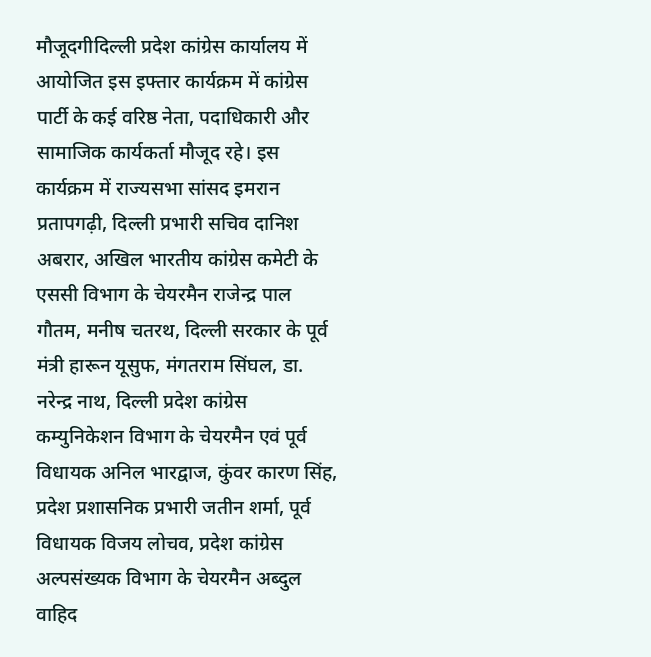मौजूदगीदिल्ली प्रदेश कांग्रेस कार्यालय में आयोजित इस इफ्तार कार्यक्रम में कांग्रेस पार्टी के कई वरिष्ठ नेता, पदाधिकारी और सामाजिक कार्यकर्ता मौजूद रहे। इस कार्यक्रम में राज्यसभा सांसद इमरान प्रतापगढ़ी, दिल्ली प्रभारी सचिव दानिश अबरार, अखिल भारतीय कांग्रेस कमेटी के एससी विभाग के चेयरमैन राजेन्द्र पाल गौतम, मनीष चतरथ, दिल्ली सरकार के पूर्व मंत्री हारून यूसुफ, मंगतराम सिंघल, डा. नरेन्द्र नाथ, दिल्ली प्रदेश कांग्रेस कम्युनिकेशन विभाग के चेयरमैन एवं पूर्व विधायक अनिल भारद्वाज, कुंवर कारण सिंह, प्रदेश प्रशासनिक प्रभारी जतीन शर्मा, पूर्व विधायक विजय लोचव, प्रदेश कांग्रेस अल्पसंख्यक विभाग के चेयरमैन अब्दुल वाहिद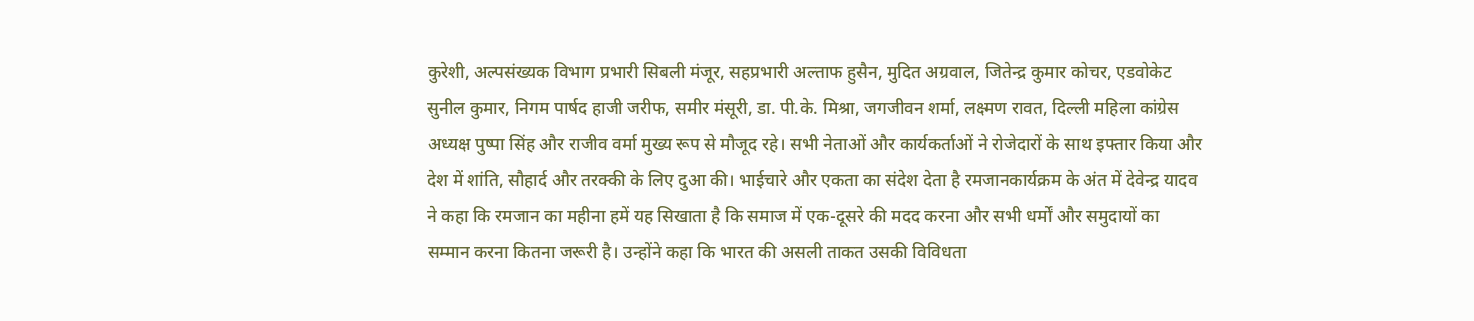कुरेशी, अल्पसंख्यक विभाग प्रभारी सिबली मंजूर, सहप्रभारी अल्ताफ हुसैन, मुदित अग्रवाल, जितेन्द्र कुमार कोचर, एडवोकेट सुनील कुमार, निगम पार्षद हाजी जरीफ, समीर मंसूरी, डा. पी.के. मिश्रा, जगजीवन शर्मा, लक्ष्मण रावत, दिल्ली महिला कांग्रेस अध्यक्ष पुष्पा सिंह और राजीव वर्मा मुख्य रूप से मौजूद रहे। सभी नेताओं और कार्यकर्ताओं ने रोजेदारों के साथ इफ्तार किया और देश में शांति, सौहार्द और तरक्की के लिए दुआ की। भाईचारे और एकता का संदेश देता है रमजानकार्यक्रम के अंत में देवेन्द्र यादव ने कहा कि रमजान का महीना हमें यह सिखाता है कि समाज में एक-दूसरे की मदद करना और सभी धर्मों और समुदायों का सम्मान करना कितना जरूरी है। उन्होंने कहा कि भारत की असली ताकत उसकी विविधता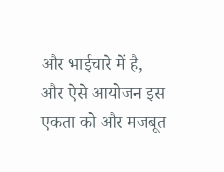और भाईचारे में है, और ऐसे आयोजन इस एकता को और मजबूत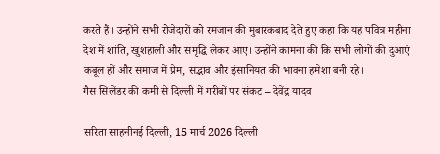करते हैं। उन्होंने सभी रोजेदारों को रमजान की मुबारकबाद देते हुए कहा कि यह पवित्र महीना देश में शांति, खुशहाली और समृद्धि लेकर आए। उन्होंने कामना की कि सभी लोगों की दुआएं कबूल हों और समाज में प्रेम, सद्भाव और इंसानियत की भावना हमेशा बनी रहे।
गैस सिलेंडर की कमी से दिल्ली में गरीबों पर संकट – देवेंद्र यादव

सरिता साहनीनई दिल्ली, 15 मार्च 2026 दिल्ली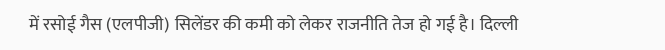में रसोई गैस (एलपीजी) सिलेंडर की कमी को लेकर राजनीति तेज हो गई है। दिल्ली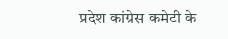प्रदेश कांग्रेस कमेटी के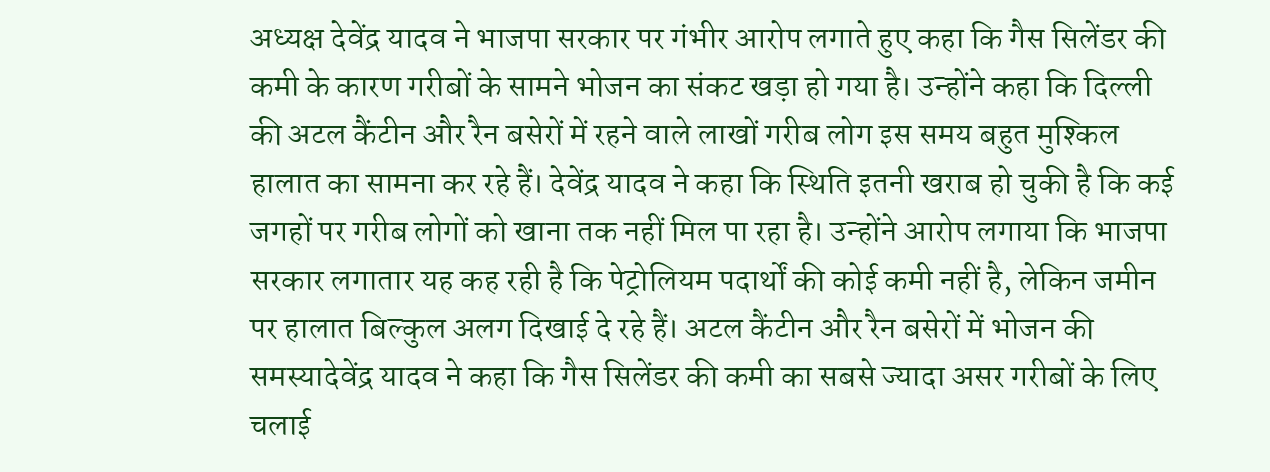अध्यक्ष देवेंद्र यादव ने भाजपा सरकार पर गंभीर आरोप लगाते हुए कहा कि गैस सिलेंडर की कमी के कारण गरीबों के सामने भोजन का संकट खड़ा हो गया है। उन्होंने कहा कि दिल्ली की अटल कैंटीन और रैन बसेरों में रहने वाले लाखों गरीब लोग इस समय बहुत मुश्किल हालात का सामना कर रहे हैं। देवेंद्र यादव ने कहा कि स्थिति इतनी खराब हो चुकी है कि कई जगहों पर गरीब लोगों को खाना तक नहीं मिल पा रहा है। उन्होंने आरोप लगाया कि भाजपा सरकार लगातार यह कह रही है कि पेट्रोलियम पदार्थों की कोई कमी नहीं है, लेकिन जमीन पर हालात बिल्कुल अलग दिखाई दे रहे हैं। अटल कैंटीन और रैन बसेरों में भोजन की समस्यादेवेंद्र यादव ने कहा कि गैस सिलेंडर की कमी का सबसे ज्यादा असर गरीबों के लिए चलाई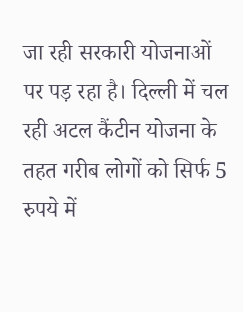जा रही सरकारी योजनाओं पर पड़ रहा है। दिल्ली में चल रही अटल कैंटीन योजना के तहत गरीब लोगों को सिर्फ 5 रुपये में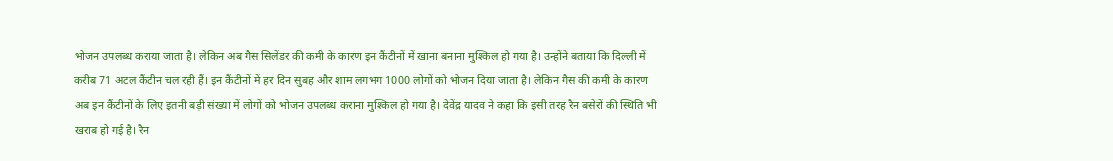भोजन उपलब्ध कराया जाता है। लेकिन अब गैस सिलेंडर की कमी के कारण इन कैंटीनों में खाना बनाना मुश्किल हो गया है। उन्होंने बताया कि दिल्ली में करीब 71 अटल कैंटीन चल रही हैं। इन कैंटीनों में हर दिन सुबह और शाम लगभग 1000 लोगों को भोजन दिया जाता है। लेकिन गैस की कमी के कारण अब इन कैंटीनों के लिए इतनी बड़ी संख्या में लोगों को भोजन उपलब्ध कराना मुश्किल हो गया है। देवेंद्र यादव ने कहा कि इसी तरह रैन बसेरों की स्थिति भी खराब हो गई है। रैन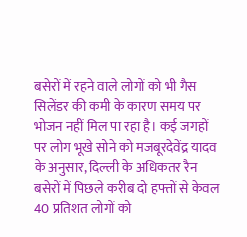बसेरों में रहने वाले लोगों को भी गैस सिलेंडर की कमी के कारण समय पर भोजन नहीं मिल पा रहा है। कई जगहों पर लोग भूखे सोने को मजबूरदेवेंद्र यादव के अनुसार, दिल्ली के अधिकतर रैन बसेरों में पिछले करीब दो हफ्तों से केवल 40 प्रतिशत लोगों को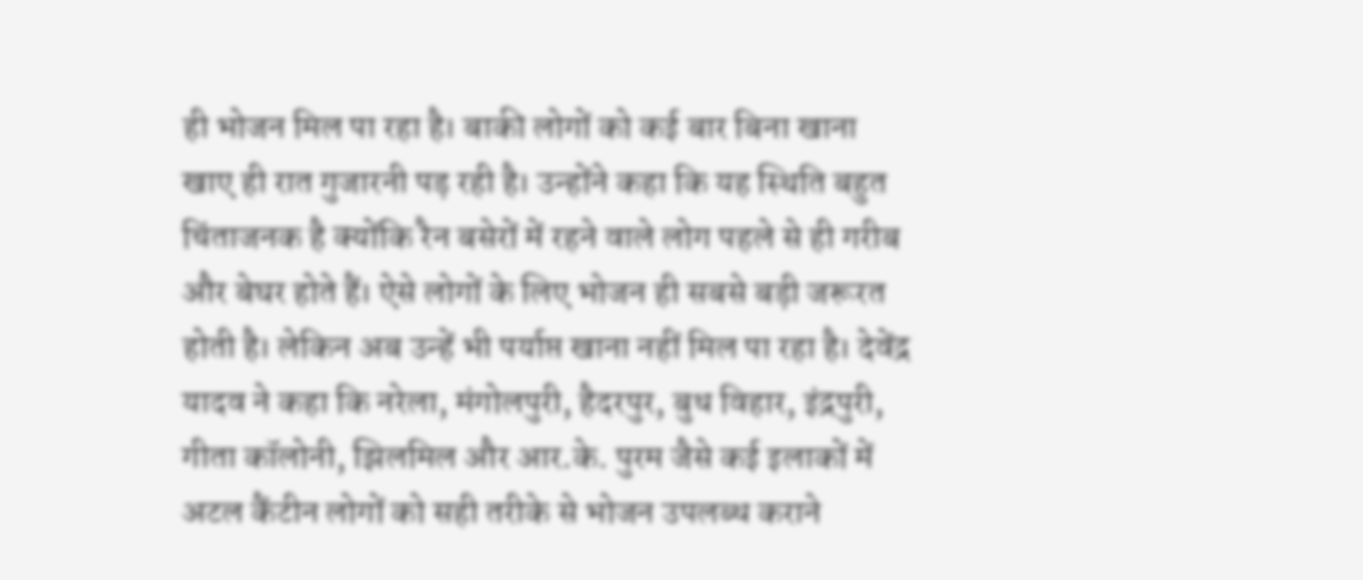ही भोजन मिल पा रहा है। बाकी लोगों को कई बार बिना खाना खाए ही रात गुजारनी पड़ रही है। उन्होंने कहा कि यह स्थिति बहुत चिंताजनक है क्योंकि रैन बसेरों में रहने वाले लोग पहले से ही गरीब और बेघर होते हैं। ऐसे लोगों के लिए भोजन ही सबसे बड़ी जरूरत होती है। लेकिन अब उन्हें भी पर्याप्त खाना नहीं मिल पा रहा है। देवेंद्र यादव ने कहा कि नरेला, मंगोलपुरी, हैदरपुर, बुध विहार, इंद्रपुरी, गीता कॉलोनी, झिलमिल और आर.के. पुरम जैसे कई इलाकों में अटल कैंटीन लोगों को सही तरीके से भोजन उपलब्ध कराने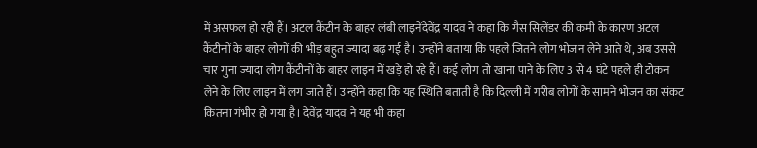में असफल हो रही हैं। अटल कैंटीन के बाहर लंबी लाइनेंदेवेंद्र यादव ने कहा कि गैस सिलेंडर की कमी के कारण अटल कैंटीनों के बाहर लोगों की भीड़ बहुत ज्यादा बढ़ गई है। उन्होंने बताया कि पहले जितने लोग भोजन लेने आते थे, अब उससे चार गुना ज्यादा लोग कैंटीनों के बाहर लाइन में खड़े हो रहे हैं। कई लोग तो खाना पाने के लिए 3 से 4 घंटे पहले ही टोकन लेने के लिए लाइन में लग जाते हैं। उन्होंने कहा कि यह स्थिति बताती है कि दिल्ली में गरीब लोगों के सामने भोजन का संकट कितना गंभीर हो गया है। देवेंद्र यादव ने यह भी कहा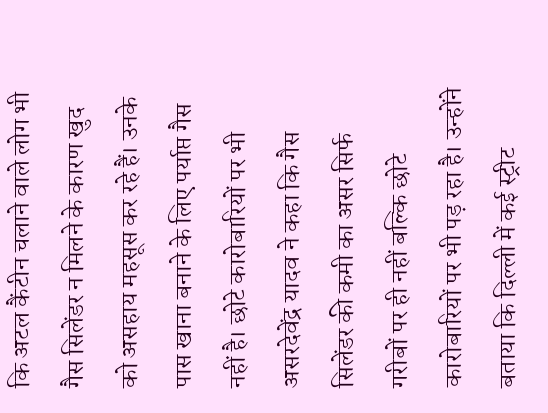कि अटल कैंटीन चलाने वाले लोग भी गैस सिलेंडर न मिलने के कारण खुद को असहाय महसूस कर रहे हैं। उनके पास खाना बनाने के लिए पर्याप्त गैस नहीं है। छोटे कारोबारियों पर भी असरदेवेंद्र यादव ने कहा कि गैस सिलेंडर की कमी का असर सिर्फ गरीबों पर ही नहीं बल्कि छोटे कारोबारियों पर भी पड़ रहा है। उन्होंने बताया कि दिल्ली में कई स्ट्रीट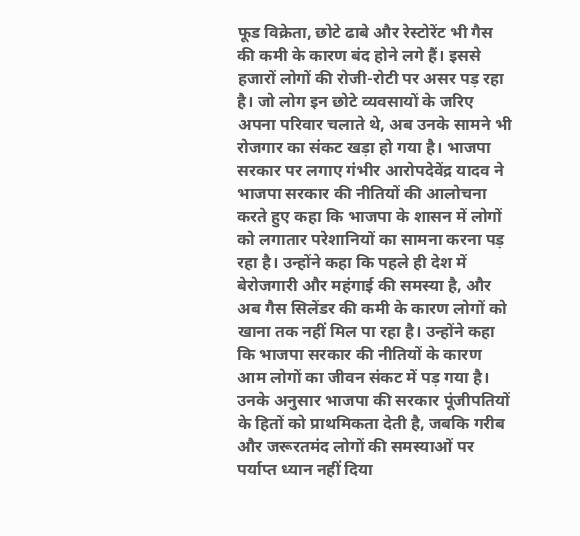फूड विक्रेता, छोटे ढाबे और रेस्टोरेंट भी गैस की कमी के कारण बंद होने लगे हैं। इससे हजारों लोगों की रोजी-रोटी पर असर पड़ रहा है। जो लोग इन छोटे व्यवसायों के जरिए अपना परिवार चलाते थे, अब उनके सामने भी रोजगार का संकट खड़ा हो गया है। भाजपा सरकार पर लगाए गंभीर आरोपदेवेंद्र यादव ने भाजपा सरकार की नीतियों की आलोचना करते हुए कहा कि भाजपा के शासन में लोगों को लगातार परेशानियों का सामना करना पड़ रहा है। उन्होंने कहा कि पहले ही देश में बेरोजगारी और महंगाई की समस्या है, और अब गैस सिलेंडर की कमी के कारण लोगों को खाना तक नहीं मिल पा रहा है। उन्होंने कहा कि भाजपा सरकार की नीतियों के कारण आम लोगों का जीवन संकट में पड़ गया है। उनके अनुसार भाजपा की सरकार पूंजीपतियों के हितों को प्राथमिकता देती है, जबकि गरीब और जरूरतमंद लोगों की समस्याओं पर पर्याप्त ध्यान नहीं दिया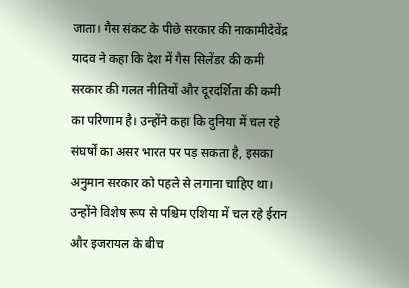जाता। गैस संकट के पीछे सरकार की नाकामीदेवेंद्र यादव ने कहा कि देश में गैस सिलेंडर की कमी सरकार की गलत नीतियों और दूरदर्शिता की कमी का परिणाम है। उन्होंने कहा कि दुनिया में चल रहे संघर्षों का असर भारत पर पड़ सकता है, इसका अनुमान सरकार को पहले से लगाना चाहिए था। उन्होंने विशेष रूप से पश्चिम एशिया में चल रहे ईरान और इजरायल के बीच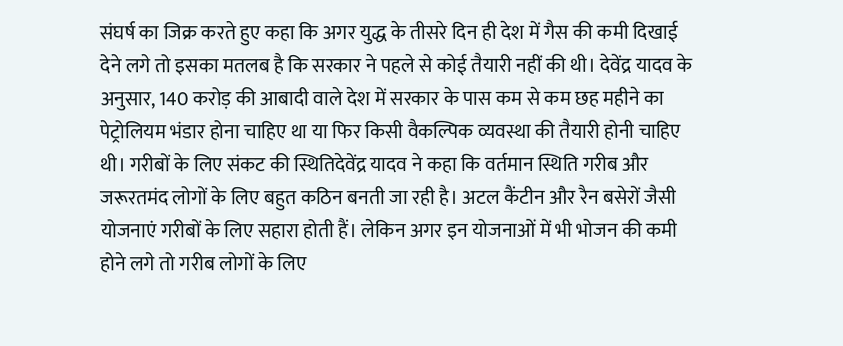संघर्ष का जिक्र करते हुए कहा कि अगर युद्ध के तीसरे दिन ही देश में गैस की कमी दिखाई देने लगे तो इसका मतलब है कि सरकार ने पहले से कोई तैयारी नहीं की थी। देवेंद्र यादव के अनुसार, 140 करोड़ की आबादी वाले देश में सरकार के पास कम से कम छह महीने का पेट्रोलियम भंडार होना चाहिए था या फिर किसी वैकल्पिक व्यवस्था की तैयारी होनी चाहिए थी। गरीबों के लिए संकट की स्थितिदेवेंद्र यादव ने कहा कि वर्तमान स्थिति गरीब और जरूरतमंद लोगों के लिए बहुत कठिन बनती जा रही है। अटल कैंटीन और रैन बसेरों जैसी योजनाएं गरीबों के लिए सहारा होती हैं। लेकिन अगर इन योजनाओं में भी भोजन की कमी होने लगे तो गरीब लोगों के लिए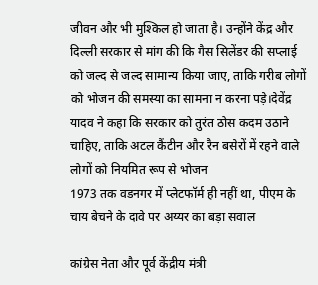जीवन और भी मुश्किल हो जाता है। उन्होंने केंद्र और दिल्ली सरकार से मांग की कि गैस सिलेंडर की सप्लाई को जल्द से जल्द सामान्य किया जाए, ताकि गरीब लोगों को भोजन की समस्या का सामना न करना पड़े।देवेंद्र यादव ने कहा कि सरकार को तुरंत ठोस कदम उठाने चाहिए, ताकि अटल कैंटीन और रैन बसेरों में रहने वाले लोगों को नियमित रूप से भोजन
1973 तक वडनगर में प्लेटफॉर्म ही नहीं था, पीएम के चाय बेचने के दावे पर अय्यर का बड़ा सवाल

कांग्रेस नेता और पूर्व केंद्रीय मंत्री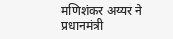मणिशंकर अय्यर ने प्रधानमंत्री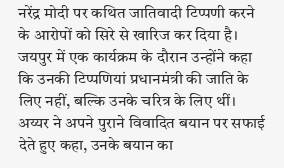नरेंद्र मोदी पर कथित जातिवादी टिप्पणी करने के आरोपों को सिरे से खारिज कर दिया है। जयपुर में एक कार्यक्रम के दौरान उन्होंने कहा कि उनकी टिप्पणियां प्रधानमंत्री की जाति के लिए नहीं, बल्कि उनके चरित्र के लिए थीं। अय्यर ने अपने पुराने विवादित बयान पर सफाई देते हुए कहा, उनके बयान का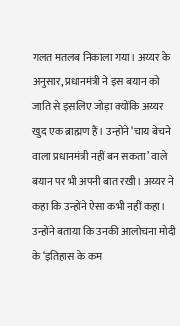गलत मतलब निकाला गया। अय्यर के अनुसार, प्रधानमंत्री ने इस बयान को जाति से इसलिए जोड़ा क्योंकि अय्यर खुद एक ब्राह्मण हैं। उन्होंने ‘चाय बेचने वाला प्रधानमंत्री नहीं बन सकता’ वाले बयान पर भी अपनी बात रखी। अय्यर ने कहा कि उन्होंने ऐसा कभी नहीं कहा। उन्होंने बताया कि उनकी आलोचना मोदी के ‘इतिहास के कम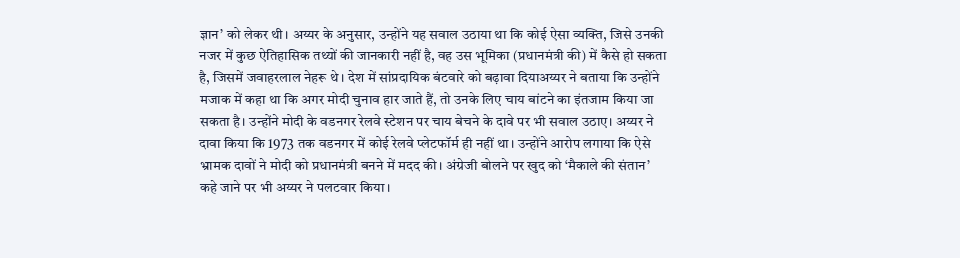ज्ञान’ को लेकर थी। अय्यर के अनुसार, उन्होंने यह सवाल उठाया था कि कोई ऐसा व्यक्ति, जिसे उनकी नजर में कुछ ऐतिहासिक तथ्यों की जानकारी नहीं है, वह उस भूमिका (प्रधानमंत्री की) में कैसे हो सकता है, जिसमें जवाहरलाल नेहरू थे। देश में सांप्रदायिक बंटवारे को बढ़ावा दियाअय्यर ने बताया कि उन्होंने मजाक में कहा था कि अगर मोदी चुनाव हार जाते हैं, तो उनके लिए चाय बांटने का इंतजाम किया जा सकता है। उन्होंने मोदी के वडनगर रेलवे स्टेशन पर चाय बेचने के दावे पर भी सवाल उठाए। अय्यर ने दावा किया कि 1973 तक वडनगर में कोई रेलवे प्लेटफॉर्म ही नहीं था। उन्होंने आरोप लगाया कि ऐसे भ्रामक दावों ने मोदी को प्रधानमंत्री बनने में मदद की। अंग्रेजी बोलने पर खुद को ‘मैकाले की संतान’ कहे जाने पर भी अय्यर ने पलटवार किया।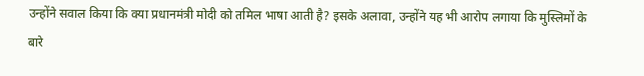उन्होंने सवाल किया कि क्या प्रधानमंत्री मोदी को तमिल भाषा आती है? इसके अलावा, उन्होंने यह भी आरोप लगाया कि मुस्लिमों के बारे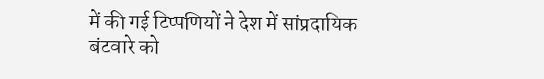में की गई टिप्पणियों ने देश में सांप्रदायिक बंटवारे को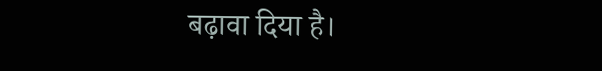बढ़ावा दिया है।